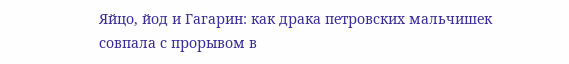Яйцо, йод и Гагарин: как драка петровских мальчишек совпала с прорывом в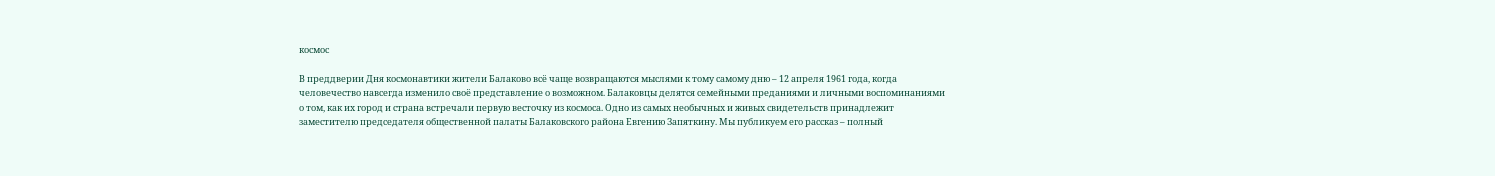космос

В преддверии Дня космонавтики жители Балаково всё чаще возвращаются мыслями к тому самому дню – 12 апреля 1961 года, когда человечество навсегда изменило своё представление о возможном. Балаковцы делятся семейными преданиями и личными воспоминаниями о том, как их город и страна встречали первую весточку из космоса. Одно из самых необычных и живых свидетельств принадлежит заместителю председателя общественной палаты Балаковского района Евгению Запяткину. Мы публикуем его рассказ – полный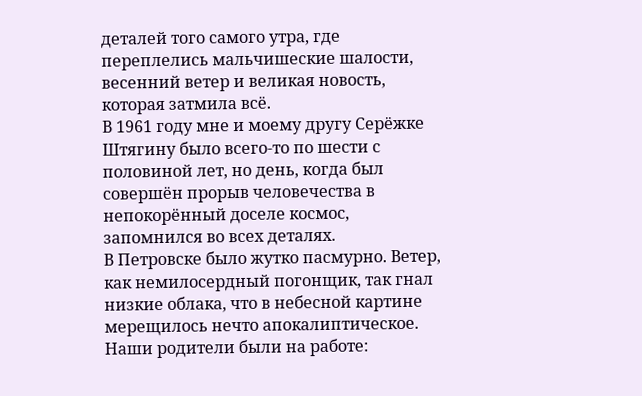деталей того самого утра, где переплелись мальчишеские шалости, весенний ветер и великая новость, которая затмила всё.
В 1961 году мне и моему другу Серёжке Штягину было всего-то по шести с половиной лет, но день, когда был совершён прорыв человечества в непокорённый доселе космос, запомнился во всех деталях.
В Петровске было жутко пасмурно. Ветер, как немилосердный погонщик, так гнал низкие облака, что в небесной картине мерещилось нечто апокалиптическое.
Наши родители были на работе: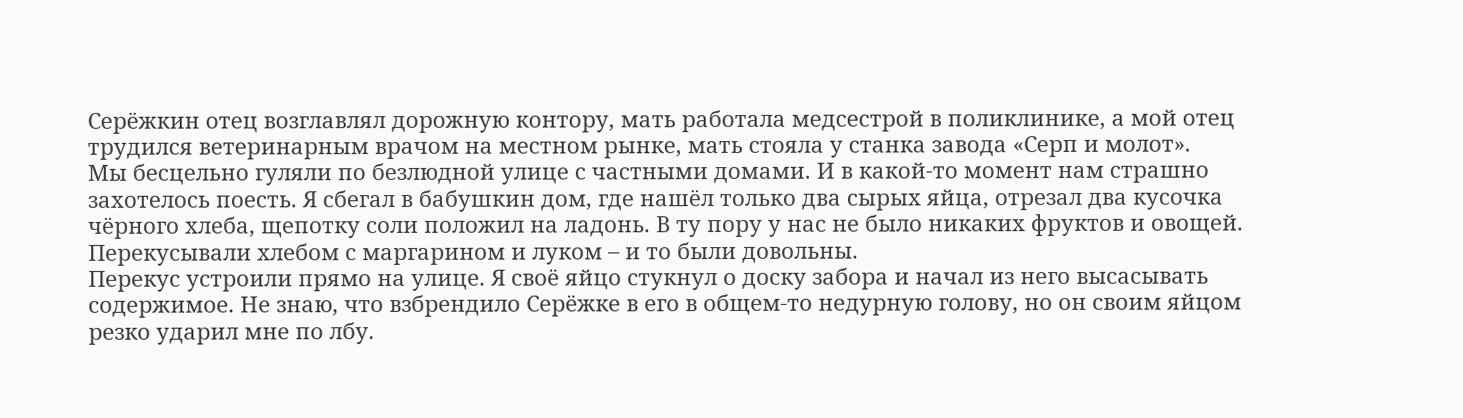Серёжкин отец возглавлял дорожную контору, мать работала медсестрой в поликлинике, а мой отец трудился ветеринарным врачом на местном рынке, мать стояла у станка завода «Серп и молот».
Мы бесцельно гуляли по безлюдной улице с частными домами. И в какой-то момент нам страшно захотелось поесть. Я сбегал в бабушкин дом, где нашёл только два сырых яйца, отрезал два кусочка чёрного хлеба, щепотку соли положил на ладонь. В ту пору у нас не было никаких фруктов и овощей. Перекусывали хлебом с маргарином и луком – и то были довольны.
Перекус устроили прямо на улице. Я своё яйцо стукнул о доску забора и начал из него высасывать содержимое. Не знаю, что взбрендило Серёжке в его в общем-то недурную голову, но он своим яйцом резко ударил мне по лбу.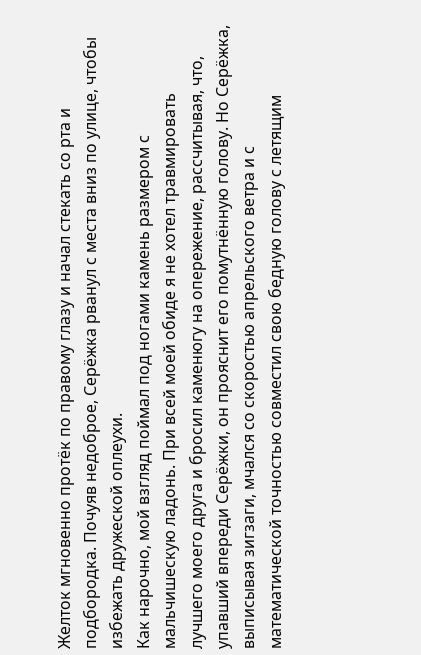Желток мгновенно протёк по правому глазу и начал стекать со рта и подбородка. Почуяв недоброе, Серёжка рванул с места вниз по улице, чтобы избежать дружеской оплеухи.
Как нарочно, мой взгляд поймал под ногами камень размером с мальчишескую ладонь. При всей моей обиде я не хотел травмировать лучшего моего друга и бросил каменюгу на опережение, рассчитывая, что, упавший впереди Серёжки, он прояснит его помутнённую голову. Но Серёжка, выписывая зигзаги, мчался со скоростью апрельского ветра и с математической точностью совместил свою бедную голову с летящим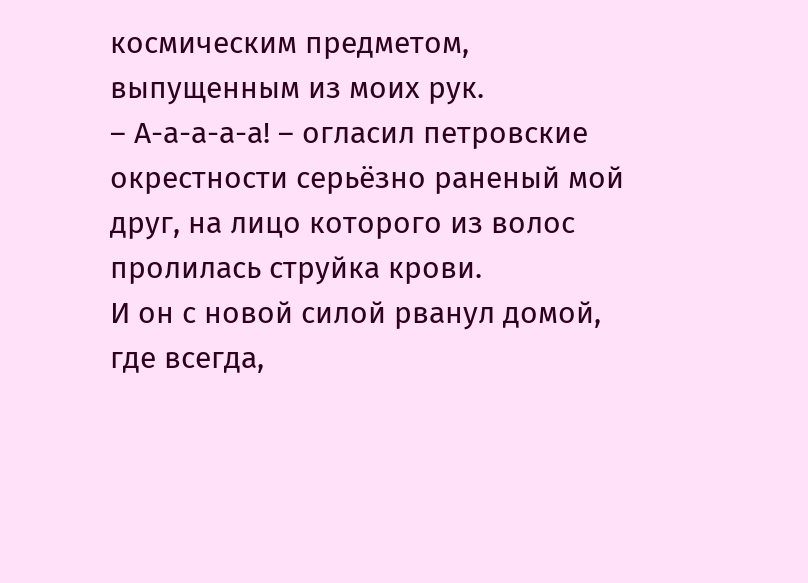космическим предметом, выпущенным из моих рук.
– А-а-а-а-а! – огласил петровские окрестности серьёзно раненый мой друг, на лицо которого из волос пролилась струйка крови.
И он с новой силой рванул домой, где всегда,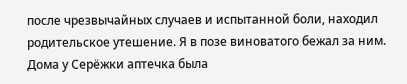после чрезвычайных случаев и испытанной боли, находил родительское утешение. Я в позе виноватого бежал за ним. Дома у Серёжки аптечка была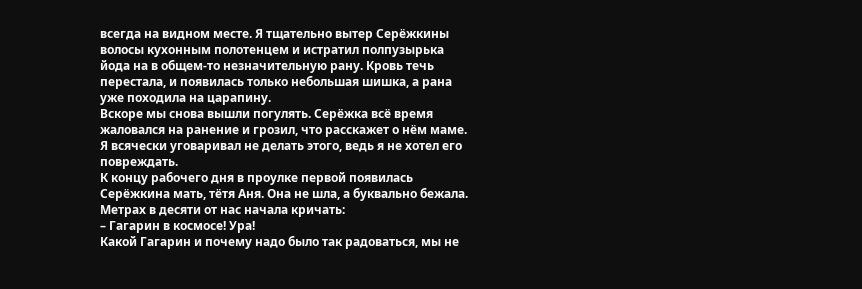всегда на видном месте. Я тщательно вытер Серёжкины волосы кухонным полотенцем и истратил полпузырька йода на в общем-то незначительную рану. Кровь течь перестала, и появилась только небольшая шишка, а рана уже походила на царапину.
Вскоре мы снова вышли погулять. Серёжка всё время жаловался на ранение и грозил, что расскажет о нём маме. Я всячески уговаривал не делать этого, ведь я не хотел его повреждать.
К концу рабочего дня в проулке первой появилась Серёжкина мать, тётя Аня. Она не шла, а буквально бежала. Метрах в десяти от нас начала кричать:
– Гагарин в космосе! Ура!
Какой Гагарин и почему надо было так радоваться, мы не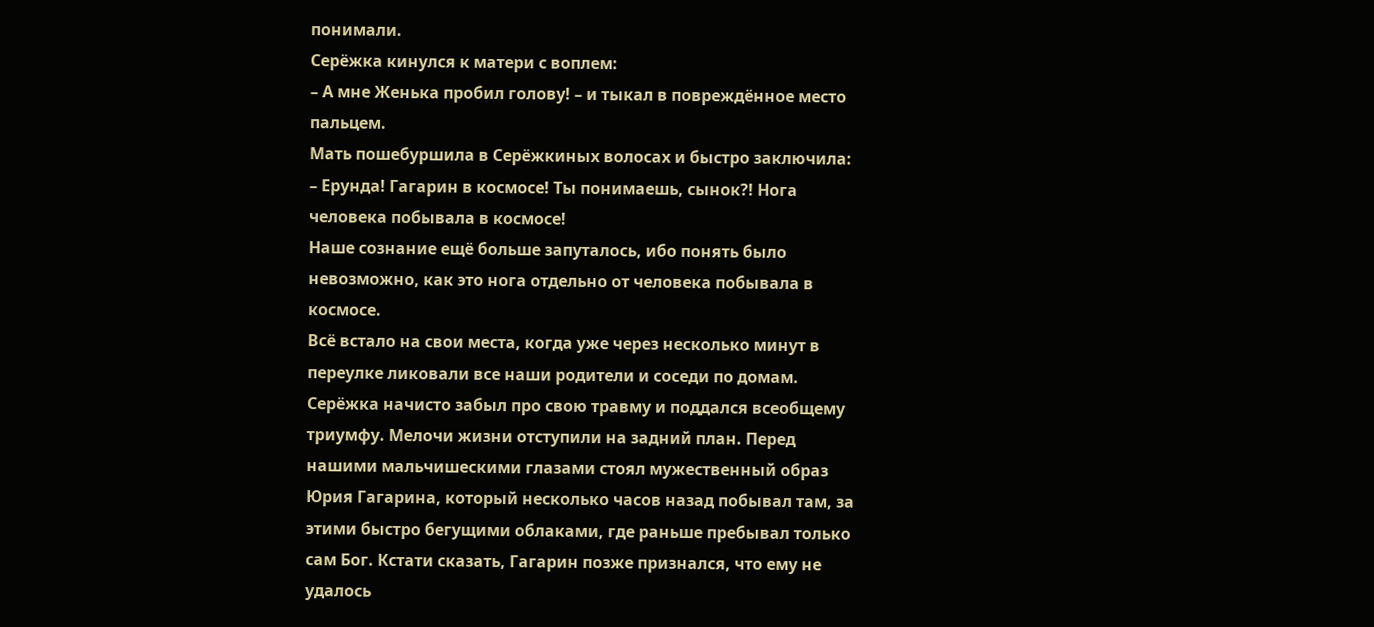понимали.
Серёжка кинулся к матери с воплем:
– А мне Женька пробил голову! – и тыкал в повреждённое место пальцем.
Мать пошебуршила в Серёжкиных волосах и быстро заключила:
– Ерунда! Гагарин в космосе! Ты понимаешь, сынок?! Нога человека побывала в космосе!
Наше сознание ещё больше запуталось, ибо понять было невозможно, как это нога отдельно от человека побывала в космосе.
Всё встало на свои места, когда уже через несколько минут в переулке ликовали все наши родители и соседи по домам.
Серёжка начисто забыл про свою травму и поддался всеобщему триумфу. Мелочи жизни отступили на задний план. Перед нашими мальчишескими глазами стоял мужественный образ Юрия Гагарина, который несколько часов назад побывал там, за этими быстро бегущими облаками, где раньше пребывал только сам Бог. Кстати сказать, Гагарин позже признался, что ему не удалось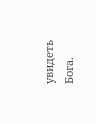увидеть Бога.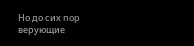Но до сих пор верующие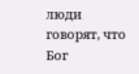люди говорят, что Бог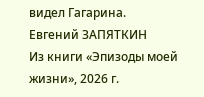видел Гагарина.
Евгений ЗАПЯТКИН
Из книги «Эпизоды моей жизни», 2026 г.